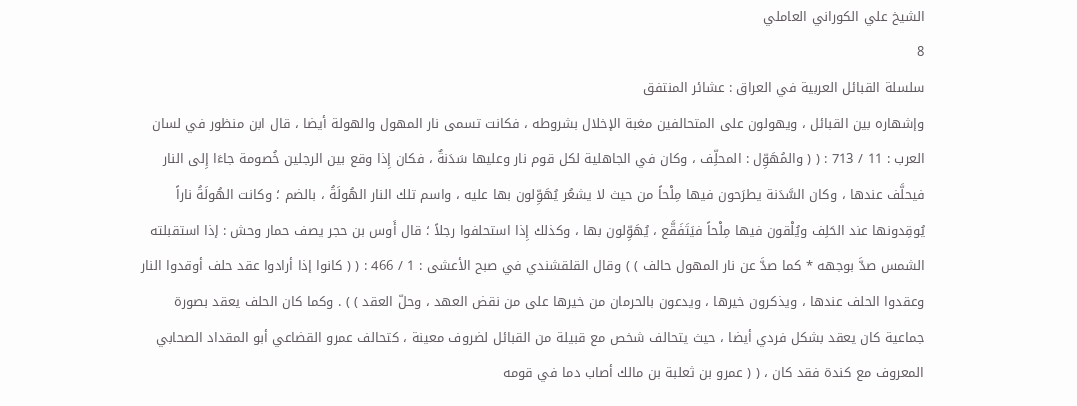الشيخ علي الكوراني العاملي
8
سلسلة القبائل العربية في العراق : عشائر المنتفق
وإشهاره بين القبائل ، ويهولون على المتحالفين مغبة الإخلال بشروطه ، فكانت تسمى نار المهول والهولة أيضا ، قال ابن منظور في لسان العرب : 11 / 713 : ( ( والمُهَوِّل : المحلِّف ، وكان في الجاهلية لكل قوم نار وعليها سَدَنةٌ ، فكان إِذا وقع بين الرجلين خُصومة جاءَا إِلى النار فيحلَّف عندها ، وكان السَّدَنة يطرَحون فيها مِلْحاً من حيث لا يشعُر يُهَوِّلون بها عليه ، واسم تلك النار الهُولَةُ ، بالضم ؛ وكانت الهُولَةُ ناراً يُوقِدونها عند الحَلِف ويُلْقون فيها مِلْحاً فيَتَفَقَّع ، يُهَوِّلون بها ، وكذلك إِذا استحلفوا رجلاً ؛ قال أَوس بن حجر يصف حمار وحش : إذا استقبلته الشمس صدَّ بوجهه * كما صدَّ عن نار المهول حالف ) ) وقال القلقشندي في صبح الأعشى : 1 / 466 : ( ( كانوا إذا أرادوا عقد حلف أوقدوا النار وعقدوا الحلف عندها ، ويذكرون خيرها ، ويدعون بالحرمان من خيرها على من نقض العهد ، وحلّ العقد ) ) . وكما كان الحلف يعقد بصورة جماعية كان يعقد بشكل فردي أيضا ، حيث يتحالف شخص مع قبيلة من القبائل لضروف معينة ، كتحالف عمرو القضاعي أبو المقداد الصحابي المعروف مع كندة فقد كان ، ( ( عمرو بن ثعلبة بن مالك أصاب دما في قومه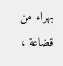بهراء من قضاعة ،